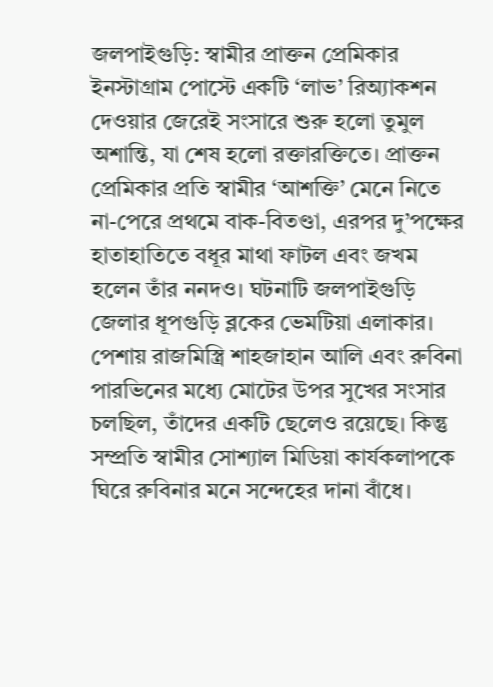জলপাইগুড়ি: স্বামীর প্রাক্তন প্রেমিকার ইনস্টাগ্রাম পোস্টে একটি ‘লাভ’ রিঅ্যাকশন দেওয়ার জেরেই সংসারে শুরু হলো তুমুল অশান্তি, যা শেষ হলো রক্তারক্তিতে। প্রাক্তন প্রেমিকার প্রতি স্বামীর ‘আশক্তি’ মেনে নিতে না-পেরে প্রথমে বাক-বিতণ্ডা, এরপর দু’পক্ষের হাতাহাতিতে বধূর মাথা ফাটল এবং জখম হলেন তাঁর ননদও। ঘটনাটি জলপাইগুড়ি জেলার ধূপগুড়ি ব্লকের ভেমটিয়া এলাকার।
পেশায় রাজমিস্ত্রি শাহজাহান আলি এবং রুবিনা পারভিনের মধ্যে মোটের উপর সুখের সংসার চলছিল, তাঁদের একটি ছেলেও রয়েছে। কিন্তু সম্প্রতি স্বামীর সোশ্যাল মিডিয়া কার্যকলাপকে ঘিরে রুবিনার মনে সন্দেহের দানা বাঁধে।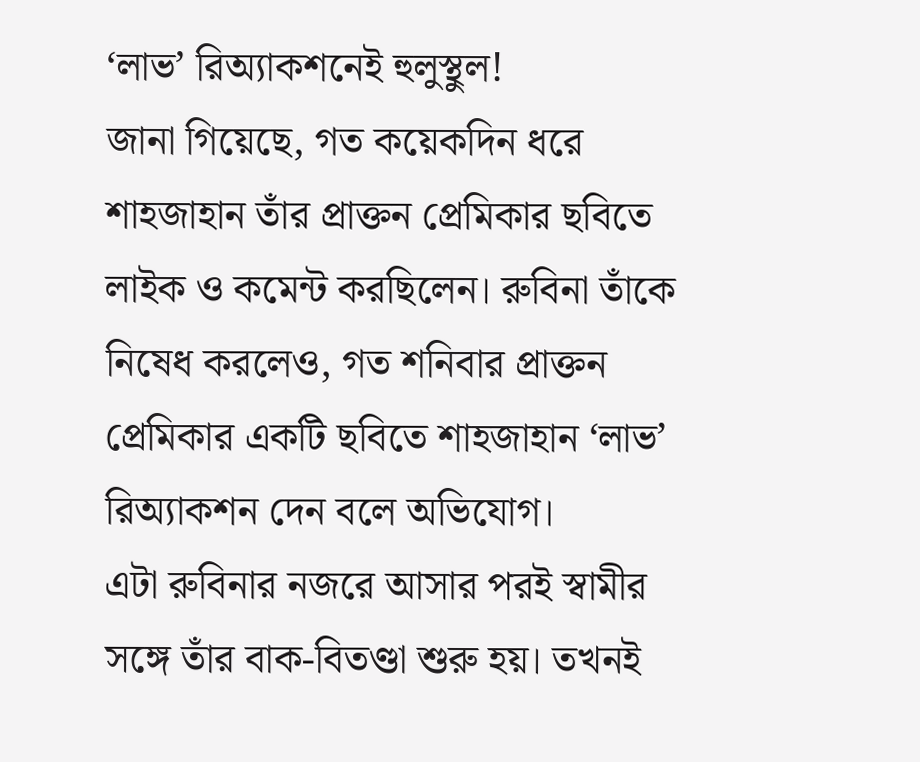‘লাভ’ রিঅ্যাকশনেই হুলুস্থুল!
জানা গিয়েছে, গত কয়েকদিন ধরে শাহজাহান তাঁর প্রাক্তন প্রেমিকার ছবিতে লাইক ও কমেন্ট করছিলেন। রুবিনা তাঁকে নিষেধ করলেও, গত শনিবার প্রাক্তন প্রেমিকার একটি ছবিতে শাহজাহান ‘লাভ’ রিঅ্যাকশন দেন বলে অভিযোগ।
এটা রুবিনার নজরে আসার পরই স্বামীর সঙ্গে তাঁর বাক-বিতণ্ডা শুরু হয়। তখনই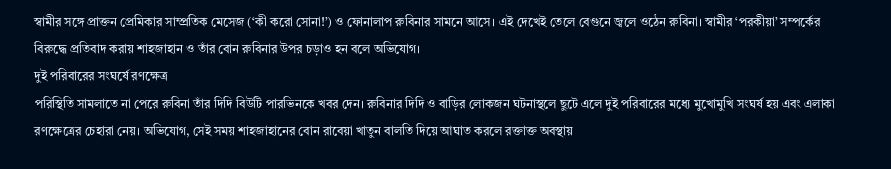স্বামীর সঙ্গে প্রাক্তন প্রেমিকার সাম্প্রতিক মেসেজ (‘কী করো সোনা!’) ও ফোনালাপ রুবিনার সামনে আসে। এই দেখেই তেলে বেগুনে জ্বলে ওঠেন রুবিনা। স্বামীর ‘পরকীয়া’ সম্পর্কের বিরুদ্ধে প্রতিবাদ করায় শাহজাহান ও তাঁর বোন রুবিনার উপর চড়াও হন বলে অভিযোগ।
দুই পরিবারের সংঘর্ষে রণক্ষেত্র
পরিস্থিতি সামলাতে না পেরে রুবিনা তাঁর দিদি বিউটি পারভিনকে খবর দেন। রুবিনার দিদি ও বাড়ির লোকজন ঘটনাস্থলে ছুটে এলে দুই পরিবারের মধ্যে মুখোমুখি সংঘর্ষ হয় এবং এলাকা রণক্ষেত্রের চেহারা নেয়। অভিযোগ, সেই সময় শাহজাহানের বোন রাবেয়া খাতুন বালতি দিয়ে আঘাত করলে রক্তাক্ত অবস্থায়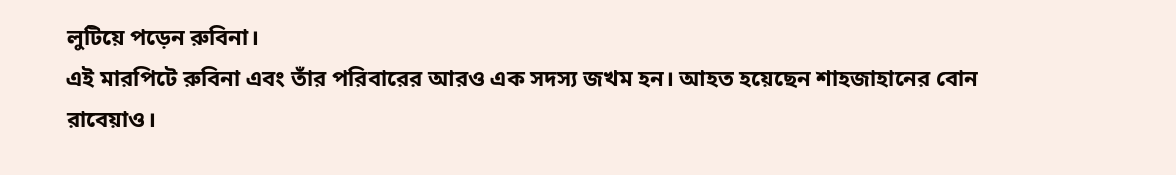লুটিয়ে পড়েন রুবিনা।
এই মারপিটে রুবিনা এবং তাঁর পরিবারের আরও এক সদস্য জখম হন। আহত হয়েছেন শাহজাহানের বোন রাবেয়াও।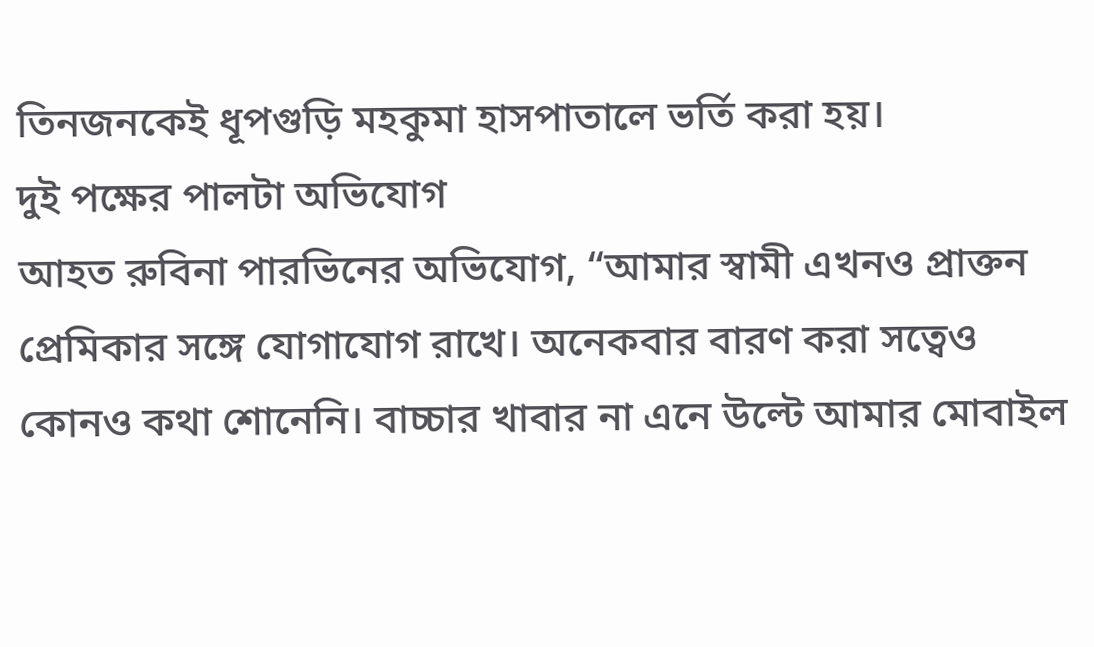তিনজনকেই ধূপগুড়ি মহকুমা হাসপাতালে ভর্তি করা হয়।
দুই পক্ষের পালটা অভিযোগ
আহত রুবিনা পারভিনের অভিযোগ, “আমার স্বামী এখনও প্রাক্তন প্রেমিকার সঙ্গে যোগাযোগ রাখে। অনেকবার বারণ করা সত্বেও কোনও কথা শোনেনি। বাচ্চার খাবার না এনে উল্টে আমার মোবাইল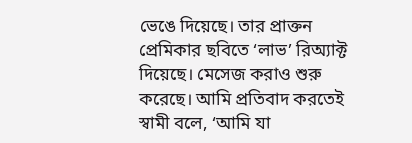ভেঙে দিয়েছে। তার প্রাক্তন প্রেমিকার ছবিতে ‘লাভ’ রিঅ্যাক্ট দিয়েছে। মেসেজ করাও শুরু করেছে। আমি প্রতিবাদ করতেই স্বামী বলে, ‘আমি যা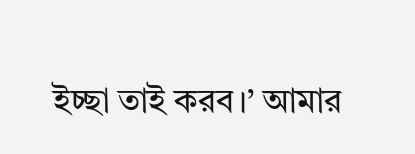ইচ্ছা তাই করব।’ আমার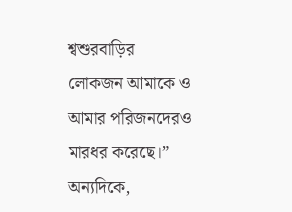শ্বশুরবাড়ির লোকজন আমাকে ও আমার পরিজনদেরও মারধর করেছে।”
অন্যদিকে,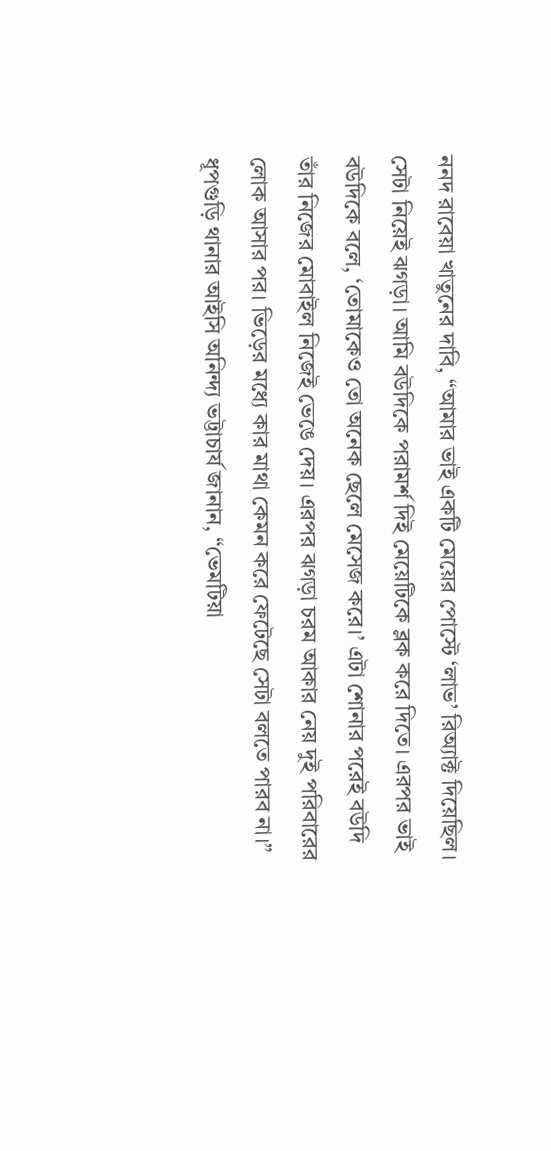ননদ রাবেয়া খাতুনের দাবি, “আমার ভাই একটি মেয়ের পোস্টে ‘লাভ’ রিঅ্যাক্ট দিয়েছিল। সেটা নিয়েই ঝগড়া। আমি বউদিকে পরামর্শ দিই মেয়েটিকে ব্লক করে দিতে। এরপর ভাই বউদিকে বলে, ‘তোমাকেও তো অনেক ছেলে মেসেজ করে।’ এটা শোনার পরেই বউদি তাঁর নিজের মোবাইল নিজেই ভেঙে দেয়। এরপর ঝগড়া চরম আকার নেয় দুই পরিবারের লোক আসার পর। ভিড়ের মধ্যে কার মাথা কেমন করে ফেটেছে সেটা বলতে পারব না।”
ধূপগুড়ি থানার আইসি অনিন্দ্য ভট্টাচার্য জানান, “ভেমটিয়া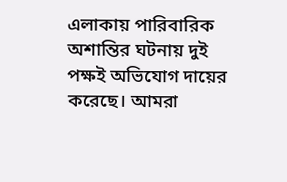এলাকায় পারিবারিক অশান্তির ঘটনায় দুই পক্ষই অভিযোগ দায়ের করেছে। আমরা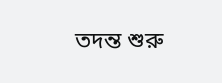তদন্ত শুরু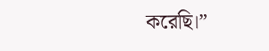করেছি।”